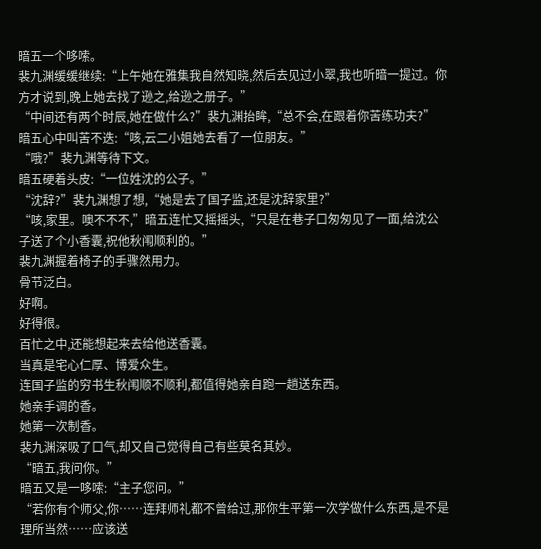暗五一个哆嗦。
裴九渊缓缓继续:“上午她在雅集我自然知晓,然后去见过小翠,我也听暗一提过。你方才说到,晚上她去找了逊之,给逊之册子。”
“中间还有两个时辰,她在做什么?”裴九渊抬眸,“总不会,在跟着你苦练功夫?”
暗五心中叫苦不迭:“咳,云二小姐她去看了一位朋友。”
“哦?”裴九渊等待下文。
暗五硬着头皮:“一位姓沈的公子。”
“沈辞?”裴九渊想了想,“她是去了国子监,还是沈辞家里?”
“咳,家里。噢不不不,”暗五连忙又摇摇头,“只是在巷子口匆匆见了一面,给沈公子送了个小香囊,祝他秋闱顺利的。”
裴九渊握着椅子的手骤然用力。
骨节泛白。
好啊。
好得很。
百忙之中,还能想起来去给他送香囊。
当真是宅心仁厚、博爱众生。
连国子监的穷书生秋闱顺不顺利,都值得她亲自跑一趟送东西。
她亲手调的香。
她第一次制香。
裴九渊深吸了口气,却又自己觉得自己有些莫名其妙。
“暗五,我问你。”
暗五又是一哆嗦:“主子您问。”
“若你有个师父,你……连拜师礼都不曾给过,那你生平第一次学做什么东西,是不是理所当然……应该送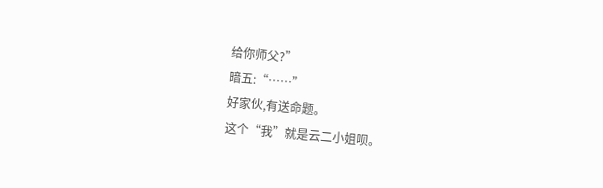给你师父?”
暗五:“……”
好家伙,有送命题。
这个“我”就是云二小姐呗。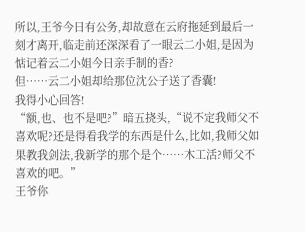所以,王爷今日有公务,却故意在云府拖延到最后一刻才离开,临走前还深深看了一眼云二小姐,是因为惦记着云二小姐今日亲手制的香?
但……云二小姐却给那位沈公子送了香囊!
我得小心回答!
“额,也、也不是吧?”暗五挠头,“说不定我师父不喜欢呢?还是得看我学的东西是什么,比如,我师父如果教我剑法,我新学的那个是个……木工活?师父不喜欢的吧。”
王爷你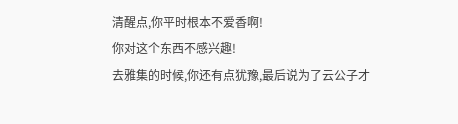清醒点,你平时根本不爱香啊!
你对这个东西不感兴趣!
去雅集的时候,你还有点犹豫,最后说为了云公子才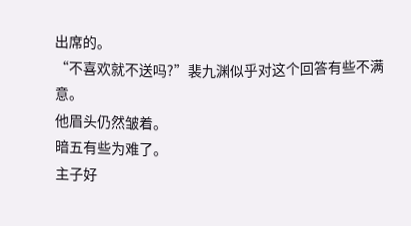出席的。
“不喜欢就不送吗?”裴九渊似乎对这个回答有些不满意。
他眉头仍然皱着。
暗五有些为难了。
主子好